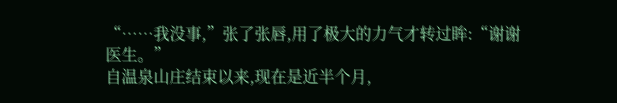“……我没事,”张了张唇,用了极大的力气才转过眸:“谢谢医生。”
自温泉山庄结束以来,现在是近半个月,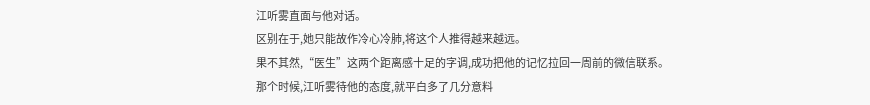江听雾直面与他对话。
区别在于,她只能故作冷心冷肺,将这个人推得越来越远。
果不其然,“医生”这两个距离感十足的字调,成功把他的记忆拉回一周前的微信联系。
那个时候,江听雾待他的态度,就平白多了几分意料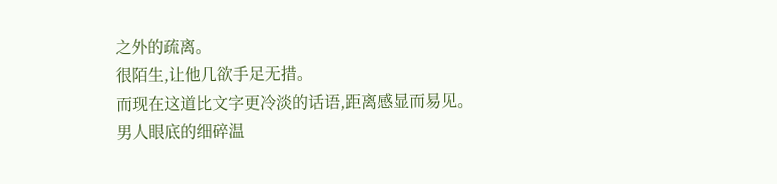之外的疏离。
很陌生,让他几欲手足无措。
而现在这道比文字更冷淡的话语,距离感显而易见。
男人眼底的细碎温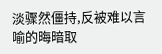淡骤然僵持,反被难以言喻的晦暗取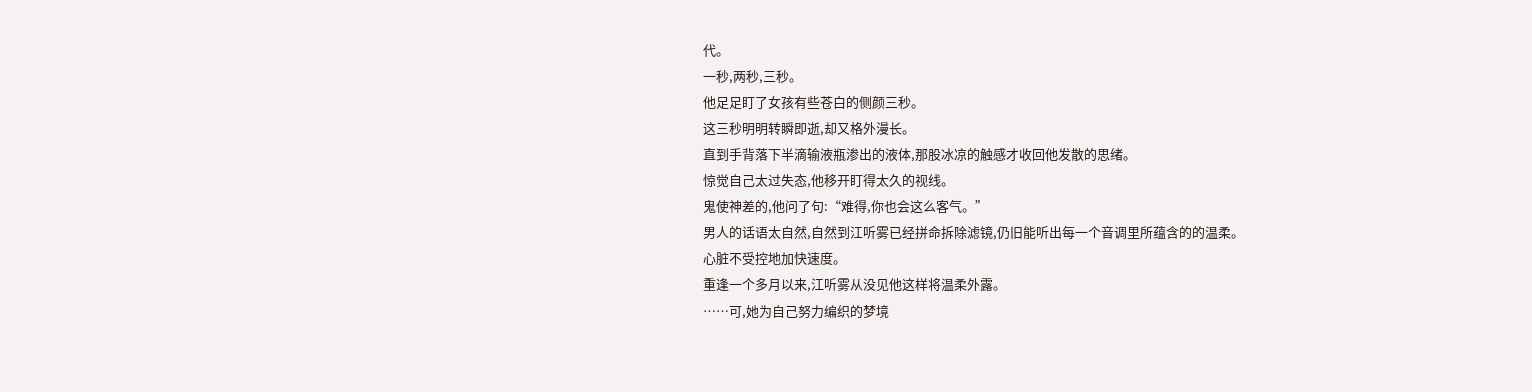代。
一秒,两秒,三秒。
他足足盯了女孩有些苍白的侧颜三秒。
这三秒明明转瞬即逝,却又格外漫长。
直到手背落下半滴输液瓶渗出的液体,那股冰凉的触感才收回他发散的思绪。
惊觉自己太过失态,他移开盯得太久的视线。
鬼使神差的,他问了句:“难得,你也会这么客气。”
男人的话语太自然,自然到江听雾已经拼命拆除滤镜,仍旧能听出每一个音调里所蕴含的的温柔。
心脏不受控地加快速度。
重逢一个多月以来,江听雾从没见他这样将温柔外露。
……可,她为自己努力编织的梦境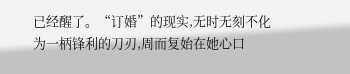已经醒了。“订婚”的现实,无时无刻不化为一柄锋利的刀刃,周而复始在她心口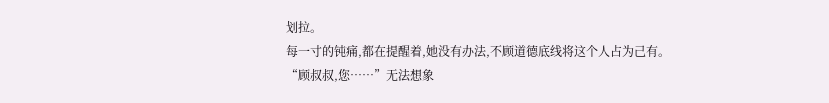划拉。
每一寸的钝痛,都在提醒着,她没有办法,不顾道德底线将这个人占为己有。
“顾叔叔,您……”无法想象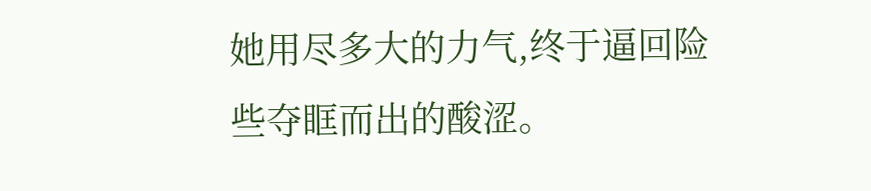她用尽多大的力气,终于逼回险些夺眶而出的酸涩。